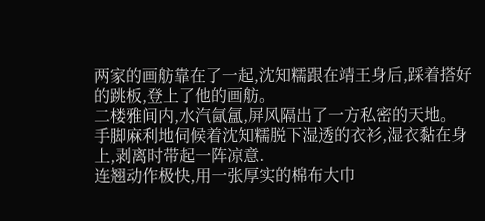两家的画舫靠在了一起,沈知糯跟在靖王身后,踩着搭好的跳板,登上了他的画舫。
二楼雅间内,水汽氤氲,屏风隔出了一方私密的天地。
手脚麻利地伺候着沈知糯脱下湿透的衣衫,湿衣黏在身上,剥离时带起一阵凉意.
连翘动作极快,用一张厚实的棉布大巾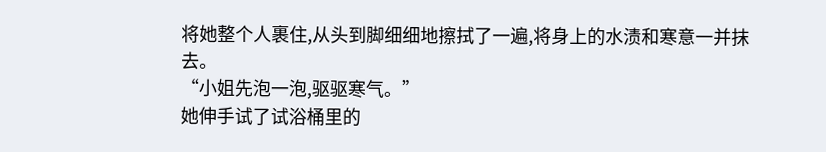将她整个人裹住,从头到脚细细地擦拭了一遍,将身上的水渍和寒意一并抹去。
“小姐先泡一泡,驱驱寒气。”
她伸手试了试浴桶里的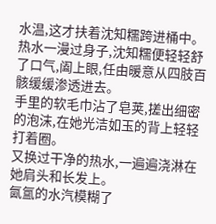水温,这才扶着沈知糯跨进桶中。
热水一漫过身子,沈知糯便轻轻舒了口气,阖上眼,任由暖意从四肢百骸缓缓渗透进去。
手里的软毛巾沾了皂荚,搓出细密的泡沫,在她光洁如玉的背上轻轻打着圈。
又换过干净的热水,一遍遍浇淋在她肩头和长发上。
氤氲的水汽模糊了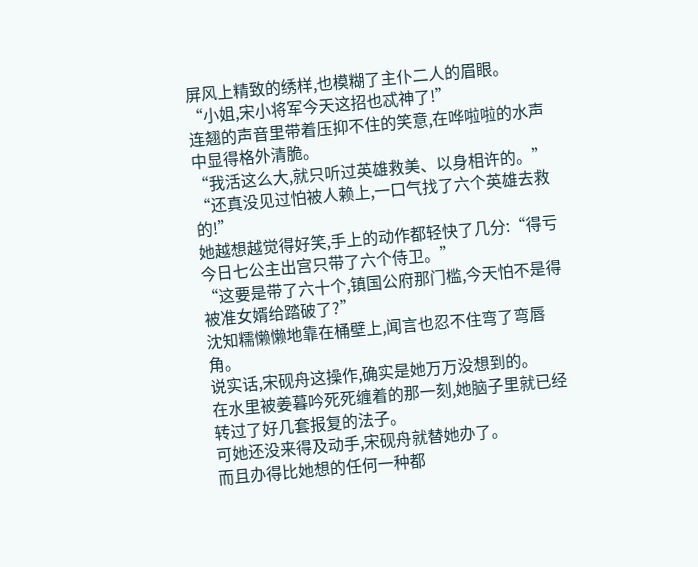屏风上精致的绣样,也模糊了主仆二人的眉眼。
“小姐,宋小将军今天这招也忒神了!”
连翘的声音里带着压抑不住的笑意,在哗啦啦的水声中显得格外清脆。
“我活这么大,就只听过英雄救美、以身相许的。”
“还真没见过怕被人赖上,一口气找了六个英雄去救的!”
她越想越觉得好笑,手上的动作都轻快了几分:“得亏今日七公主出宫只带了六个侍卫。”
“这要是带了六十个,镇国公府那门槛,今天怕不是得被准女婿给踏破了?”
沈知糯懒懒地靠在桶壁上,闻言也忍不住弯了弯唇角。
说实话,宋砚舟这操作,确实是她万万没想到的。
在水里被姜暮吟死死缠着的那一刻,她脑子里就已经转过了好几套报复的法子。
可她还没来得及动手,宋砚舟就替她办了。
而且办得比她想的任何一种都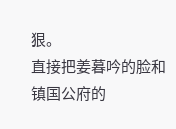狠。
直接把姜暮吟的脸和镇国公府的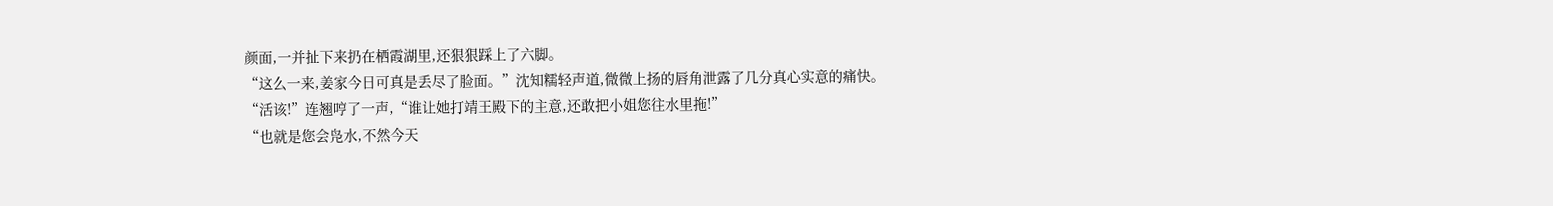颜面,一并扯下来扔在栖霞湖里,还狠狠踩上了六脚。
“这么一来,姜家今日可真是丢尽了脸面。”沈知糯轻声道,微微上扬的唇角泄露了几分真心实意的痛快。
“活该!”连翘哼了一声,“谁让她打靖王殿下的主意,还敢把小姐您往水里拖!”
“也就是您会凫水,不然今天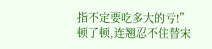指不定要吃多大的亏!”
顿了顿,连翘忍不住替宋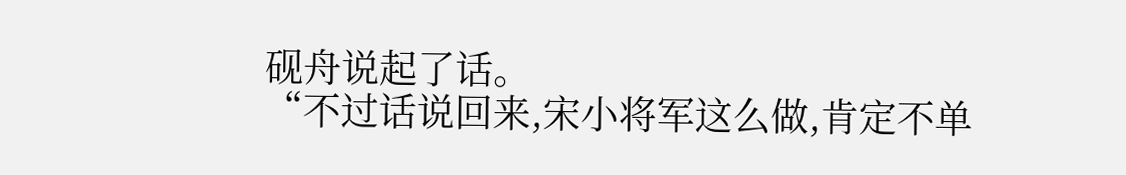砚舟说起了话。
“不过话说回来,宋小将军这么做,肯定不单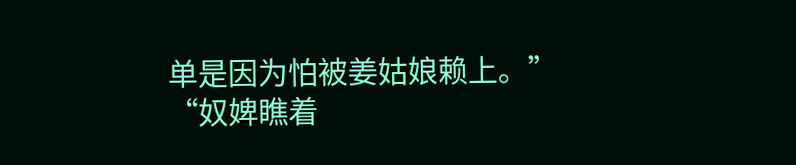单是因为怕被姜姑娘赖上。”
“奴婢瞧着